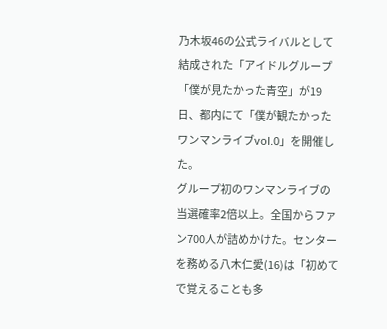乃木坂46の公式ライバルとして結成された「アイドルグループ「僕が見たかった青空」が19日、都内にて「僕が観たかったワンマンライブvol.0」を開催した。
グループ初のワンマンライブの当選確率2倍以上。全国からファン700人が詰めかけた。センターを務める八木仁愛(16)は「初めてで覚えることも多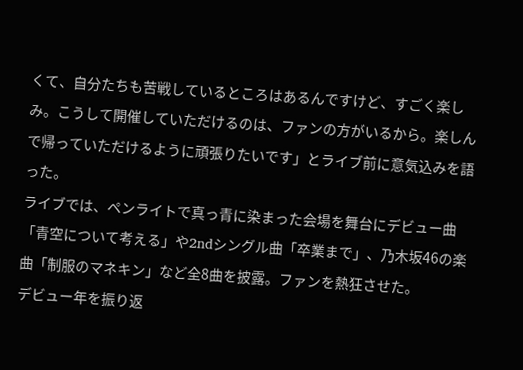くて、自分たちも苦戦しているところはあるんですけど、すごく楽しみ。こうして開催していただけるのは、ファンの方がいるから。楽しんで帰っていただけるように頑張りたいです」とライブ前に意気込みを語った。
ライブでは、ペンライトで真っ青に染まった会場を舞台にデビュー曲「青空について考える」や2ndシングル曲「卒業まで」、乃木坂46の楽曲「制服のマネキン」など全8曲を披露。ファンを熱狂させた。
デビュー年を振り返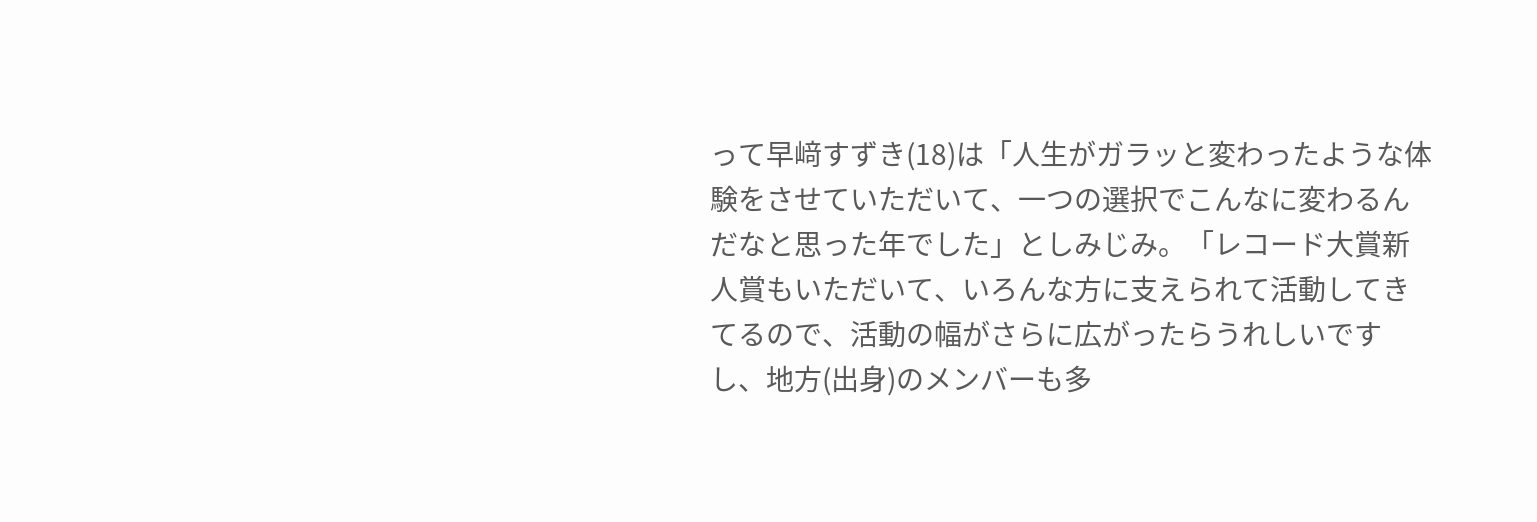って早﨑すずき(18)は「人生がガラッと変わったような体験をさせていただいて、一つの選択でこんなに変わるんだなと思った年でした」としみじみ。「レコード大賞新人賞もいただいて、いろんな方に支えられて活動してきてるので、活動の幅がさらに広がったらうれしいですし、地方(出身)のメンバーも多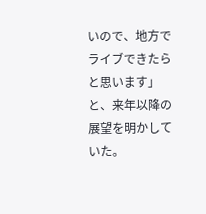いので、地方でライブできたらと思います」と、来年以降の展望を明かしていた。